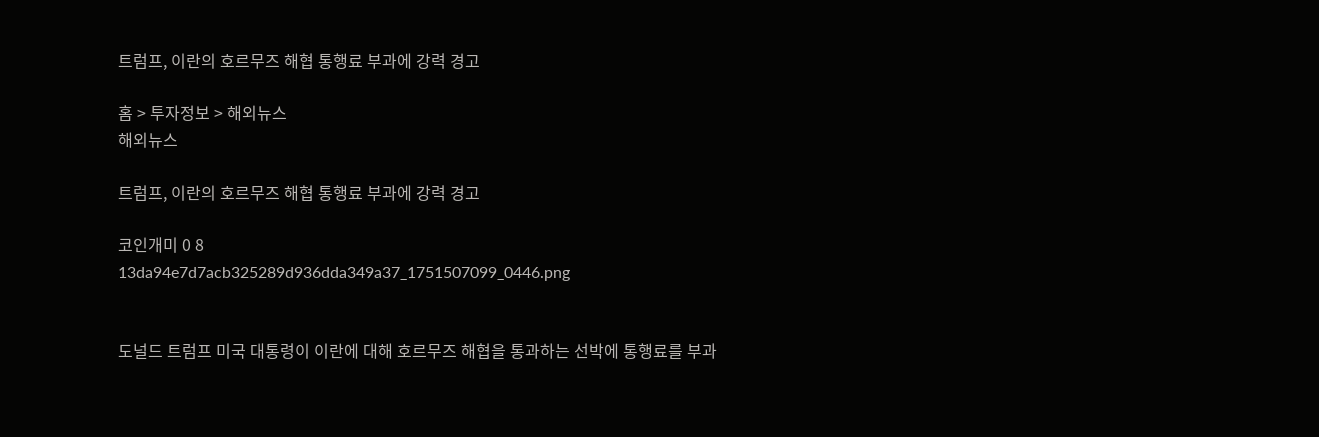트럼프, 이란의 호르무즈 해협 통행료 부과에 강력 경고

홈 > 투자정보 > 해외뉴스
해외뉴스

트럼프, 이란의 호르무즈 해협 통행료 부과에 강력 경고

코인개미 0 8
13da94e7d7acb325289d936dda349a37_1751507099_0446.png


도널드 트럼프 미국 대통령이 이란에 대해 호르무즈 해협을 통과하는 선박에 통행료를 부과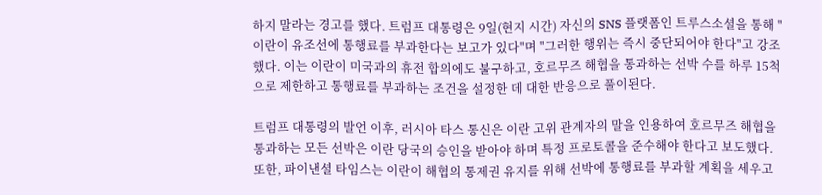하지 말라는 경고를 했다. 트럼프 대통령은 9일(현지 시간) 자신의 SNS 플랫폼인 트루스소셜을 통해 "이란이 유조선에 통행료를 부과한다는 보고가 있다"며 "그러한 행위는 즉시 중단되어야 한다"고 강조했다. 이는 이란이 미국과의 휴전 합의에도 불구하고, 호르무즈 해협을 통과하는 선박 수를 하루 15척으로 제한하고 통행료를 부과하는 조건을 설정한 데 대한 반응으로 풀이된다.

트럼프 대통령의 발언 이후, 러시아 타스 통신은 이란 고위 관계자의 말을 인용하여 호르무즈 해협을 통과하는 모든 선박은 이란 당국의 승인을 받아야 하며 특정 프로토콜을 준수해야 한다고 보도했다. 또한, 파이낸셜 타임스는 이란이 해협의 통제권 유지를 위해 선박에 통행료를 부과할 계획을 세우고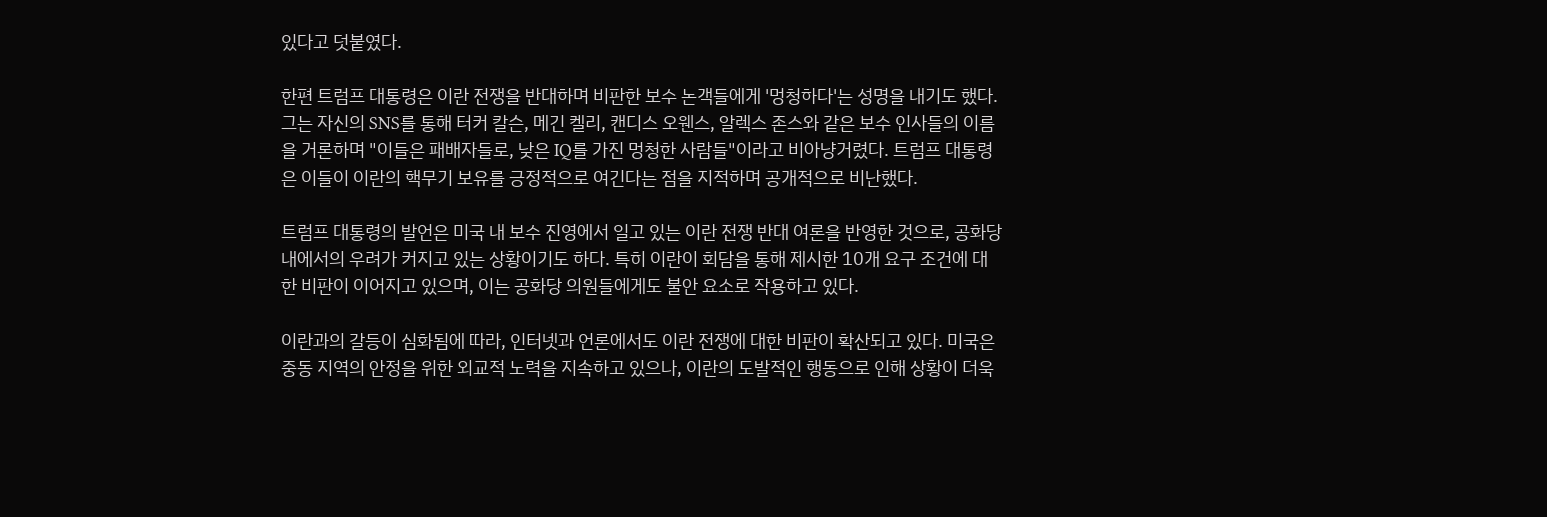있다고 덧붙였다.

한편 트럼프 대통령은 이란 전쟁을 반대하며 비판한 보수 논객들에게 '멍청하다'는 성명을 내기도 했다. 그는 자신의 SNS를 통해 터커 칼슨, 메긴 켈리, 캔디스 오웬스, 알렉스 존스와 같은 보수 인사들의 이름을 거론하며 "이들은 패배자들로, 낮은 IQ를 가진 멍청한 사람들"이라고 비아냥거렸다. 트럼프 대통령은 이들이 이란의 핵무기 보유를 긍정적으로 여긴다는 점을 지적하며 공개적으로 비난했다.

트럼프 대통령의 발언은 미국 내 보수 진영에서 일고 있는 이란 전쟁 반대 여론을 반영한 것으로, 공화당 내에서의 우려가 커지고 있는 상황이기도 하다. 특히 이란이 회담을 통해 제시한 10개 요구 조건에 대한 비판이 이어지고 있으며, 이는 공화당 의원들에게도 불안 요소로 작용하고 있다.

이란과의 갈등이 심화됨에 따라, 인터넷과 언론에서도 이란 전쟁에 대한 비판이 확산되고 있다. 미국은 중동 지역의 안정을 위한 외교적 노력을 지속하고 있으나, 이란의 도발적인 행동으로 인해 상황이 더욱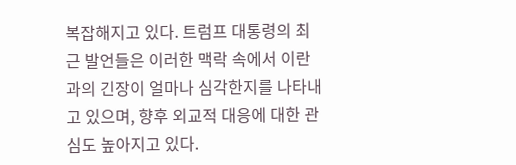복잡해지고 있다. 트럼프 대통령의 최근 발언들은 이러한 맥락 속에서 이란과의 긴장이 얼마나 심각한지를 나타내고 있으며, 향후 외교적 대응에 대한 관심도 높아지고 있다.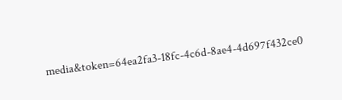media&token=64ea2fa3-18fc-4c6d-8ae4-4d697f432ce0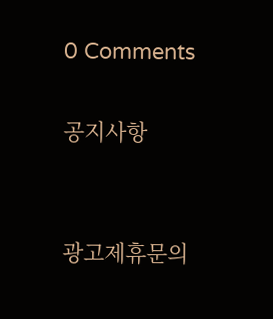0 Comments

공지사항


광고제휴문의